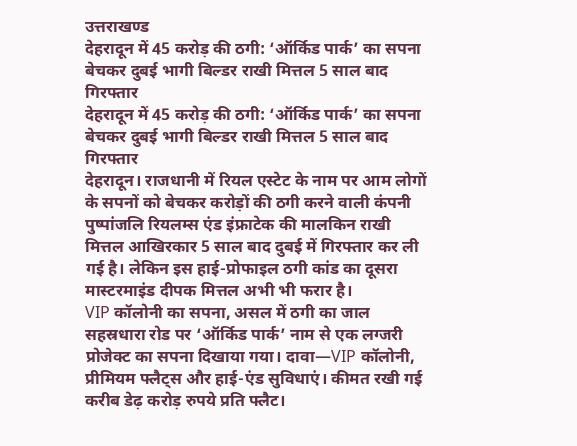उत्तराखण्ड
देहरादून में 45 करोड़ की ठगी: ‘ऑर्किड पार्क’ का सपना बेचकर दुबई भागी बिल्डर राखी मित्तल 5 साल बाद गिरफ्तार
देहरादून में 45 करोड़ की ठगी: ‘ऑर्किड पार्क’ का सपना बेचकर दुबई भागी बिल्डर राखी मित्तल 5 साल बाद गिरफ्तार
देहरादून। राजधानी में रियल एस्टेट के नाम पर आम लोगों के सपनों को बेचकर करोड़ों की ठगी करने वाली कंपनी पुष्पांजलि रियलम्स एंड इंफ्राटेक की मालकिन राखी मित्तल आखिरकार 5 साल बाद दुबई में गिरफ्तार कर ली गई है। लेकिन इस हाई-प्रोफाइल ठगी कांड का दूसरा मास्टरमाइंड दीपक मित्तल अभी भी फरार है।
VIP कॉलोनी का सपना, असल में ठगी का जाल
सहस्रधारा रोड पर ‘ऑर्किड पार्क’ नाम से एक लग्जरी प्रोजेक्ट का सपना दिखाया गया। दावा—VIP कॉलोनी, प्रीमियम फ्लैट्स और हाई-एंड सुविधाएं। कीमत रखी गई करीब डेढ़ करोड़ रुपये प्रति फ्लैट।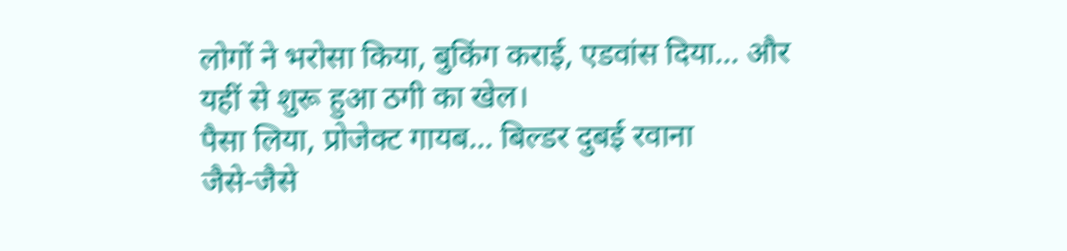लोगों ने भरोसा किया, बुकिंग कराई, एडवांस दिया… और यहीं से शुरू हुआ ठगी का खेल।
पैसा लिया, प्रोजेक्ट गायब… बिल्डर दुबई रवाना
जैसे-जैसे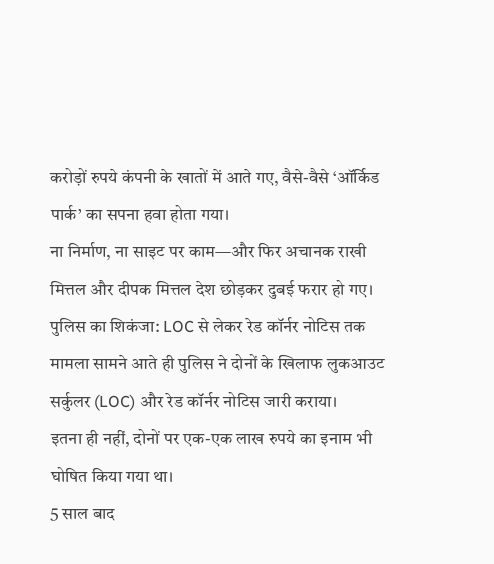करोड़ों रुपये कंपनी के खातों में आते गए, वैसे-वैसे ‘ऑर्किड पार्क’ का सपना हवा होता गया।
ना निर्माण, ना साइट पर काम—और फिर अचानक राखी मित्तल और दीपक मित्तल देश छोड़कर दुबई फरार हो गए।
पुलिस का शिकंजा: LOC से लेकर रेड कॉर्नर नोटिस तक
मामला सामने आते ही पुलिस ने दोनों के खिलाफ लुकआउट सर्कुलर (LOC) और रेड कॉर्नर नोटिस जारी कराया।
इतना ही नहीं, दोनों पर एक-एक लाख रुपये का इनाम भी घोषित किया गया था।
5 साल बाद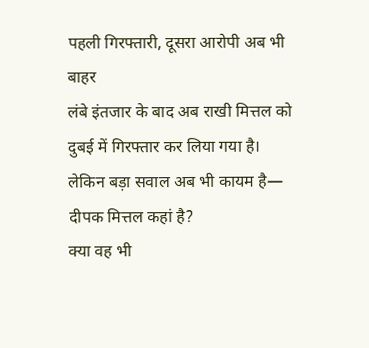पहली गिरफ्तारी, दूसरा आरोपी अब भी बाहर
लंबे इंतजार के बाद अब राखी मित्तल को दुबई में गिरफ्तार कर लिया गया है। लेकिन बड़ा सवाल अब भी कायम है—
दीपक मित्तल कहां है?
क्या वह भी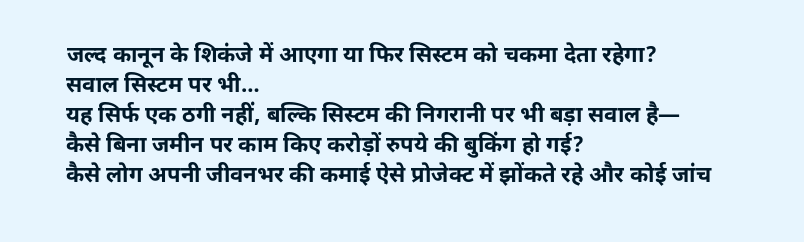जल्द कानून के शिकंजे में आएगा या फिर सिस्टम को चकमा देता रहेगा?
सवाल सिस्टम पर भी…
यह सिर्फ एक ठगी नहीं, बल्कि सिस्टम की निगरानी पर भी बड़ा सवाल है—
कैसे बिना जमीन पर काम किए करोड़ों रुपये की बुकिंग हो गई?
कैसे लोग अपनी जीवनभर की कमाई ऐसे प्रोजेक्ट में झोंकते रहे और कोई जांच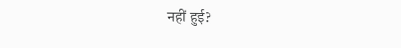नहीं हुई?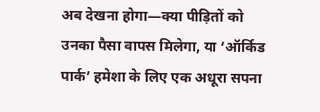अब देखना होगा—क्या पीड़ितों को उनका पैसा वापस मिलेगा, या ‘ऑर्किड पार्क’ हमेशा के लिए एक अधूरा सपना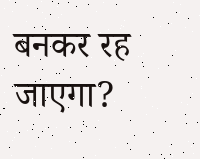बनकर रह जाएगा?